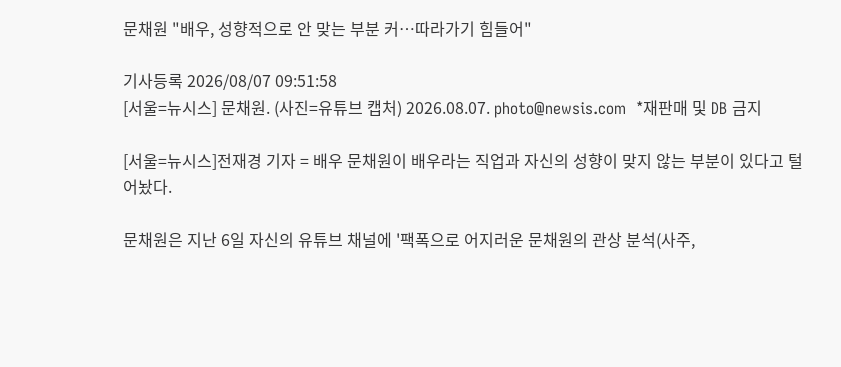문채원 "배우, 성향적으로 안 맞는 부분 커…따라가기 힘들어"

기사등록 2026/08/07 09:51:58
[서울=뉴시스] 문채원. (사진=유튜브 캡처) 2026.08.07. photo@newsis.com  *재판매 및 DB 금지

[서울=뉴시스]전재경 기자 = 배우 문채원이 배우라는 직업과 자신의 성향이 맞지 않는 부분이 있다고 털어놨다.

문채원은 지난 6일 자신의 유튜브 채널에 '팩폭으로 어지러운 문채원의 관상 분석(사주,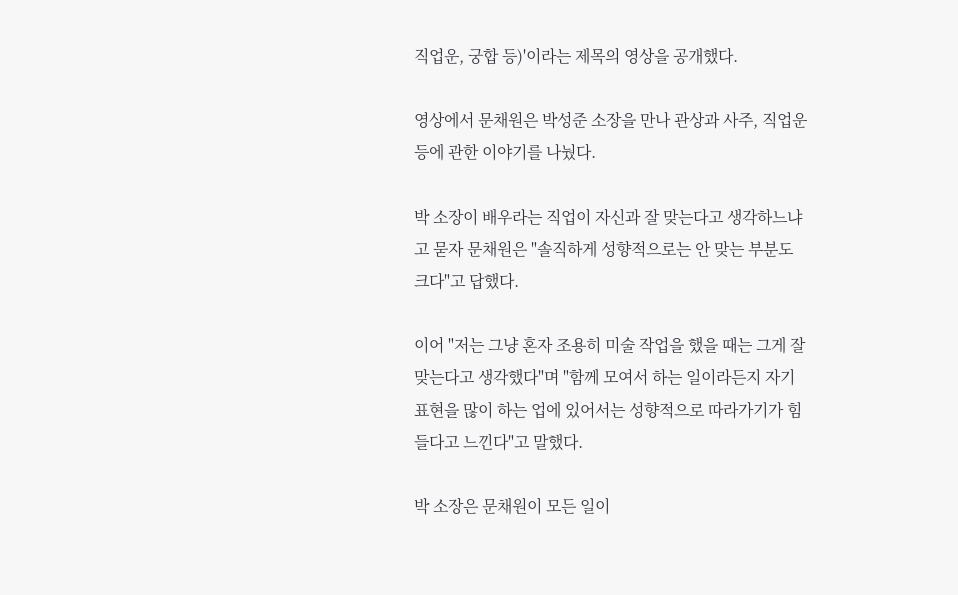직업운, 궁합 등)'이라는 제목의 영상을 공개했다.

영상에서 문채원은 박성준 소장을 만나 관상과 사주, 직업운 등에 관한 이야기를 나눴다.

박 소장이 배우라는 직업이 자신과 잘 맞는다고 생각하느냐고 묻자 문채원은 "솔직하게 성향적으로는 안 맞는 부분도 크다"고 답했다.

이어 "저는 그냥 혼자 조용히 미술 작업을 했을 때는 그게 잘 맞는다고 생각했다"며 "함께 모여서 하는 일이라든지 자기표현을 많이 하는 업에 있어서는 성향적으로 따라가기가 힘들다고 느낀다"고 말했다.

박 소장은 문채원이 모든 일이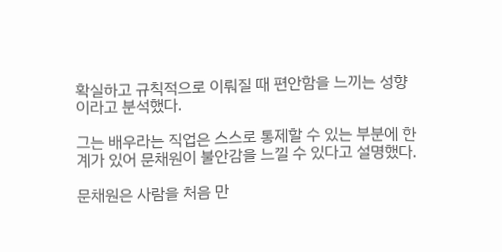확실하고 규칙적으로 이뤄질 때 편안함을 느끼는 성향이라고 분석했다.

그는 배우라는 직업은 스스로 통제할 수 있는 부분에 한계가 있어 문채원이 불안감을 느낄 수 있다고 설명했다.

문채원은 사람을 처음 만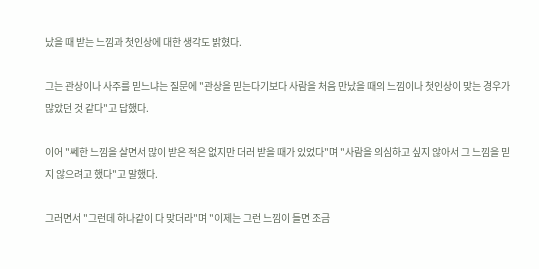났을 때 받는 느낌과 첫인상에 대한 생각도 밝혔다.

그는 관상이나 사주를 믿느냐는 질문에 "관상을 믿는다기보다 사람을 처음 만났을 때의 느낌이나 첫인상이 맞는 경우가 많았던 것 같다"고 답했다.

이어 "쎄한 느낌을 살면서 많이 받은 적은 없지만 더러 받을 때가 있었다"며 "사람을 의심하고 싶지 않아서 그 느낌을 믿지 않으려고 했다"고 말했다.

그러면서 "그런데 하나같이 다 맞더라"며 "이제는 그런 느낌이 들면 조금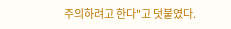주의하려고 한다"고 덧붙였다.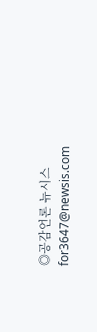◎공감언론 뉴시스 for3647@newsis.com